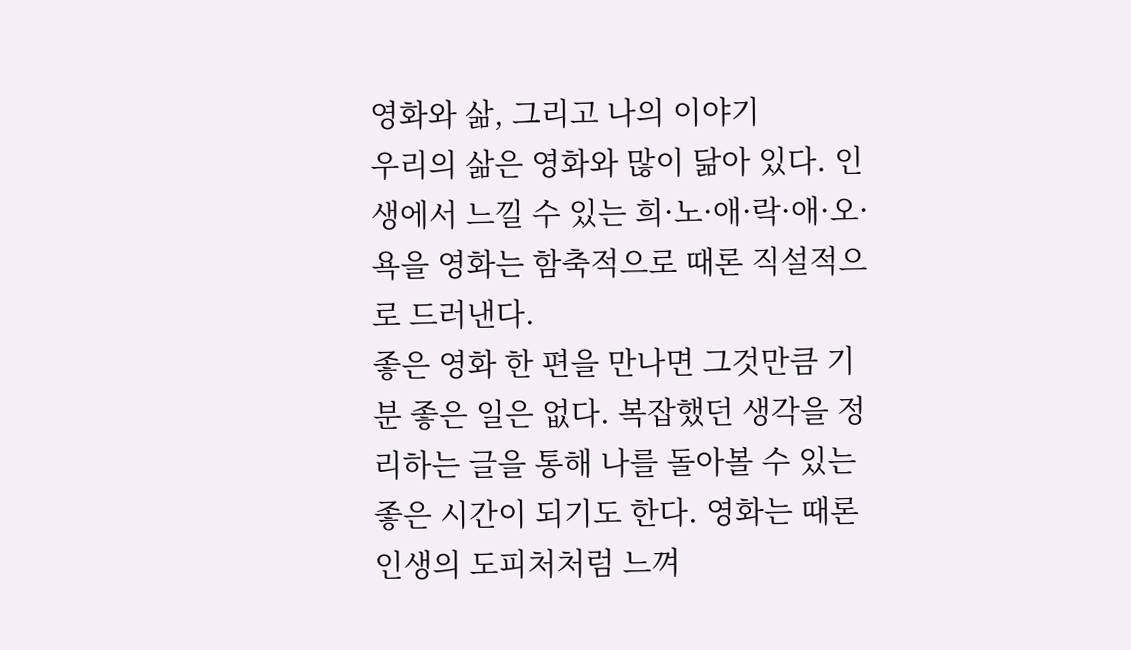영화와 삶, 그리고 나의 이야기
우리의 삶은 영화와 많이 닮아 있다. 인생에서 느낄 수 있는 희·노·애·락·애·오·욕을 영화는 함축적으로 때론 직설적으로 드러낸다.
좋은 영화 한 편을 만나면 그것만큼 기분 좋은 일은 없다. 복잡했던 생각을 정리하는 글을 통해 나를 돌아볼 수 있는 좋은 시간이 되기도 한다. 영화는 때론 인생의 도피처처럼 느껴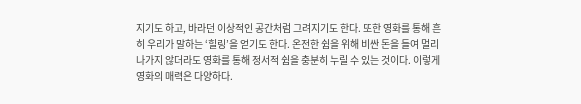지기도 하고, 바라던 이상적인 공간처럼 그려지기도 한다. 또한 영화를 통해 흔히 우리가 말하는 ‘힐링’을 얻기도 한다. 온전한 쉼을 위해 비싼 돈을 들여 멀리 나가지 않더라도 영화를 통해 정서적 쉼을 충분히 누릴 수 있는 것이다. 이렇게 영화의 매력은 다양하다.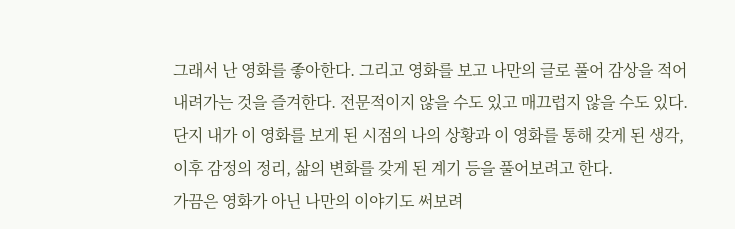그래서 난 영화를 좋아한다. 그리고 영화를 보고 나만의 글로 풀어 감상을 적어 내려가는 것을 즐겨한다. 전문적이지 않을 수도 있고 매끄럽지 않을 수도 있다. 단지 내가 이 영화를 보게 된 시점의 나의 상황과 이 영화를 통해 갖게 된 생각, 이후 감정의 정리, 삶의 변화를 갖게 된 계기 등을 풀어보려고 한다.
가끔은 영화가 아닌 나만의 이야기도 써보려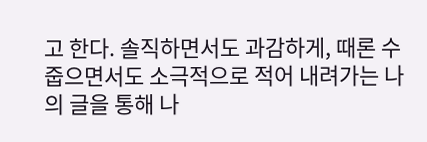고 한다. 솔직하면서도 과감하게, 때론 수줍으면서도 소극적으로 적어 내려가는 나의 글을 통해 나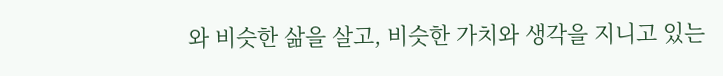와 비슷한 삶을 살고, 비슷한 가치와 생각을 지니고 있는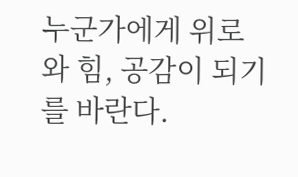누군가에게 위로와 힘, 공감이 되기를 바란다.